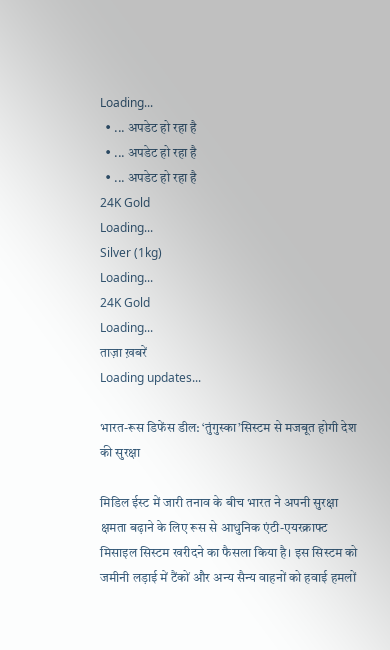Loading...
  • ... अपडेट हो रहा है
  • ... अपडेट हो रहा है
  • ... अपडेट हो रहा है
24K Gold
Loading...
Silver (1kg)
Loading...
24K Gold
Loading...
ताज़ा ख़बरें
Loading updates...

भारत-रूस डिफेंस डील: ‘तुंगुस्का’सिस्टम से मजबूत होगी देश की सुरक्षा

मिडिल ईस्ट में जारी तनाव के बीच भारत ने अपनी सुरक्षा क्षमता बढ़ाने के लिए रूस से आधुनिक एंटी-एयरक्राफ्ट मिसाइल सिस्टम खरीदने का फैसला किया है। इस सिस्टम को जमीनी लड़ाई में टैंकों और अन्य सैन्य वाहनों को हवाई हमलों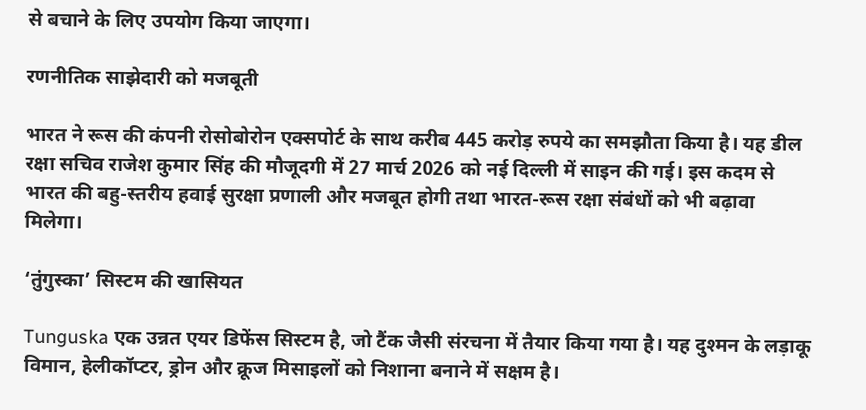से बचाने के लिए उपयोग किया जाएगा।

रणनीतिक साझेदारी को मजबूती

भारत ने रूस की कंपनी रोसोबोरोन एक्सपोर्ट के साथ करीब 445 करोड़ रुपये का समझौता किया है। यह डील रक्षा सचिव राजेश कुमार सिंह की मौजूदगी में 27 मार्च 2026 को नई दिल्ली में साइन की गई। इस कदम से भारत की बहु-स्तरीय हवाई सुरक्षा प्रणाली और मजबूत होगी तथा भारत-रूस रक्षा संबंधों को भी बढ़ावा मिलेगा।

‘तुंगुस्का’ सिस्टम की खासियत

Tunguska एक उन्नत एयर डिफेंस सिस्टम है, जो टैंक जैसी संरचना में तैयार किया गया है। यह दुश्मन के लड़ाकू विमान, हेलीकॉप्टर, ड्रोन और क्रूज मिसाइलों को निशाना बनाने में सक्षम है।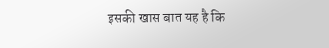इसकी खास बात यह है कि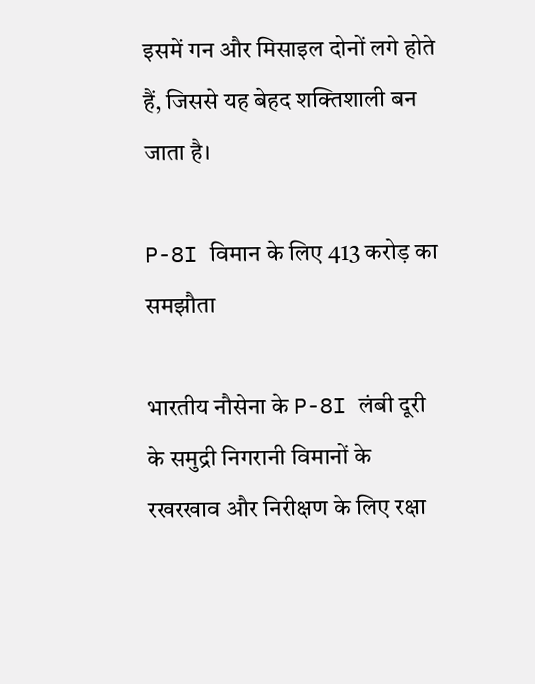इसमें गन और मिसाइल दोनों लगे होते हैं, जिससे यह बेहद शक्तिशाली बन जाता है।

P-8I विमान के लिए 413 करोड़ का समझौता

भारतीय नौसेना के P-8I लंबी दूरी के समुद्री निगरानी विमानों के रखरखाव और निरीक्षण के लिए रक्षा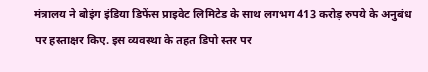मंत्रालय ने बोइंग इंडिया डिफेंस प्राइवेट लिमिटेड के साथ लगभग 413 करोड़ रुपये के अनुबंध पर हस्ताक्षर किए. इस व्यवस्था के तहत डिपो स्तर पर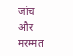जांच और मरम्मत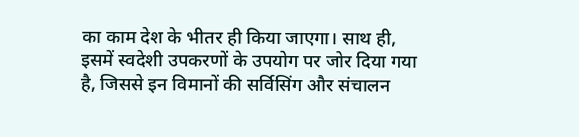का काम देश के भीतर ही किया जाएगा। साथ ही, इसमें स्वदेशी उपकरणों के उपयोग पर जोर दिया गया है, जिससे इन विमानों की सर्विसिंग और संचालन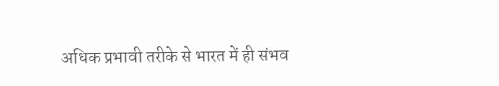अधिक प्रभावी तरीके से भारत में ही संभव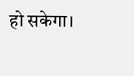हो सकेगा।